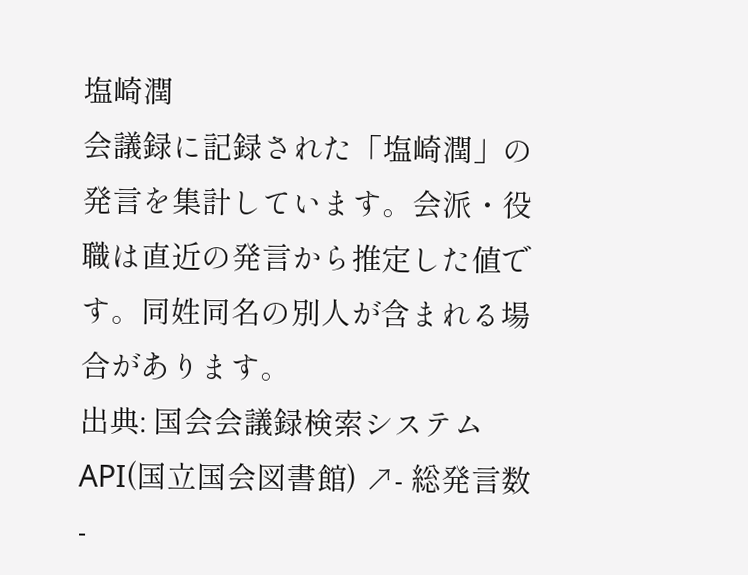塩崎潤
会議録に記録された「塩崎潤」の発言を集計しています。会派・役職は直近の発言から推定した値です。同姓同名の別人が含まれる場合があります。
出典: 国会会議録検索システム API(国立国会図書館) ↗- 総発言数
-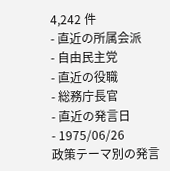4,242 件
- 直近の所属会派
- 自由民主党
- 直近の役職
- 総務庁長官
- 直近の発言日
- 1975/06/26
政策テーマ別の発言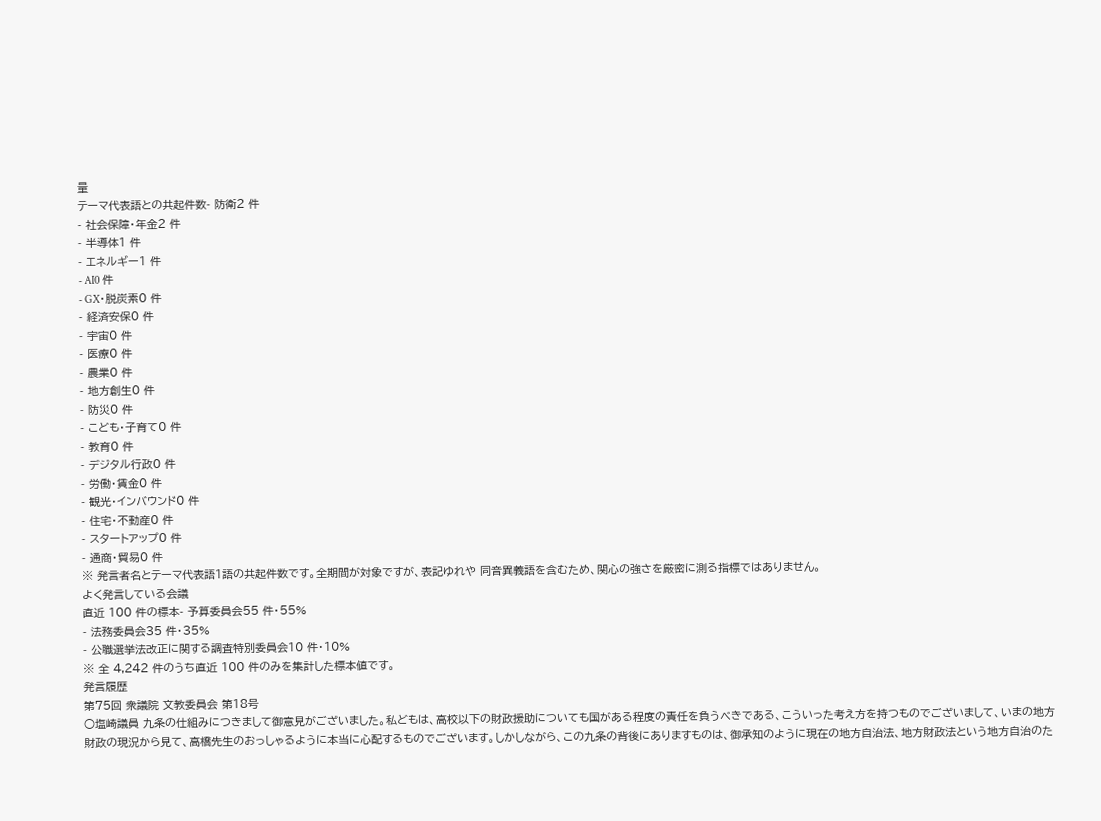量
テーマ代表語との共起件数- 防衛2 件
- 社会保障・年金2 件
- 半導体1 件
- エネルギー1 件
- AI0 件
- GX・脱炭素0 件
- 経済安保0 件
- 宇宙0 件
- 医療0 件
- 農業0 件
- 地方創生0 件
- 防災0 件
- こども・子育て0 件
- 教育0 件
- デジタル行政0 件
- 労働・賃金0 件
- 観光・インバウンド0 件
- 住宅・不動産0 件
- スタートアップ0 件
- 通商・貿易0 件
※ 発言者名とテーマ代表語1語の共起件数です。全期間が対象ですが、表記ゆれや 同音異義語を含むため、関心の強さを厳密に測る指標ではありません。
よく発言している会議
直近 100 件の標本- 予算委員会55 件・55%
- 法務委員会35 件・35%
- 公職選挙法改正に関する調査特別委員会10 件・10%
※ 全 4,242 件のうち直近 100 件のみを集計した標本値です。
発言履歴
第75回 衆議院 文教委員会 第18号
○塩崎議員 九条の仕組みにつきまして御意見がございました。私どもは、高校以下の財政援助についても国がある程度の責任を負うべきである、こういった考え方を持つものでございまして、いまの地方財政の現況から見て、高橋先生のおっしゃるように本当に心配するものでございます。しかしながら、この九条の背後にありますものは、御承知のように現在の地方自治法、地方財政法という地方自治のた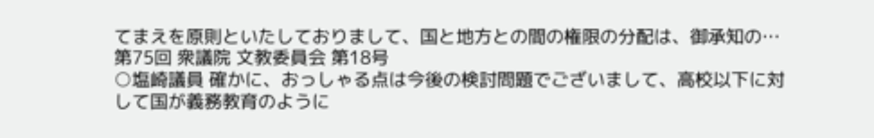てまえを原則といたしておりまして、国と地方との間の権限の分配は、御承知の…
第75回 衆議院 文教委員会 第18号
○塩崎議員 確かに、おっしゃる点は今後の検討問題でございまして、高校以下に対して国が義務教育のように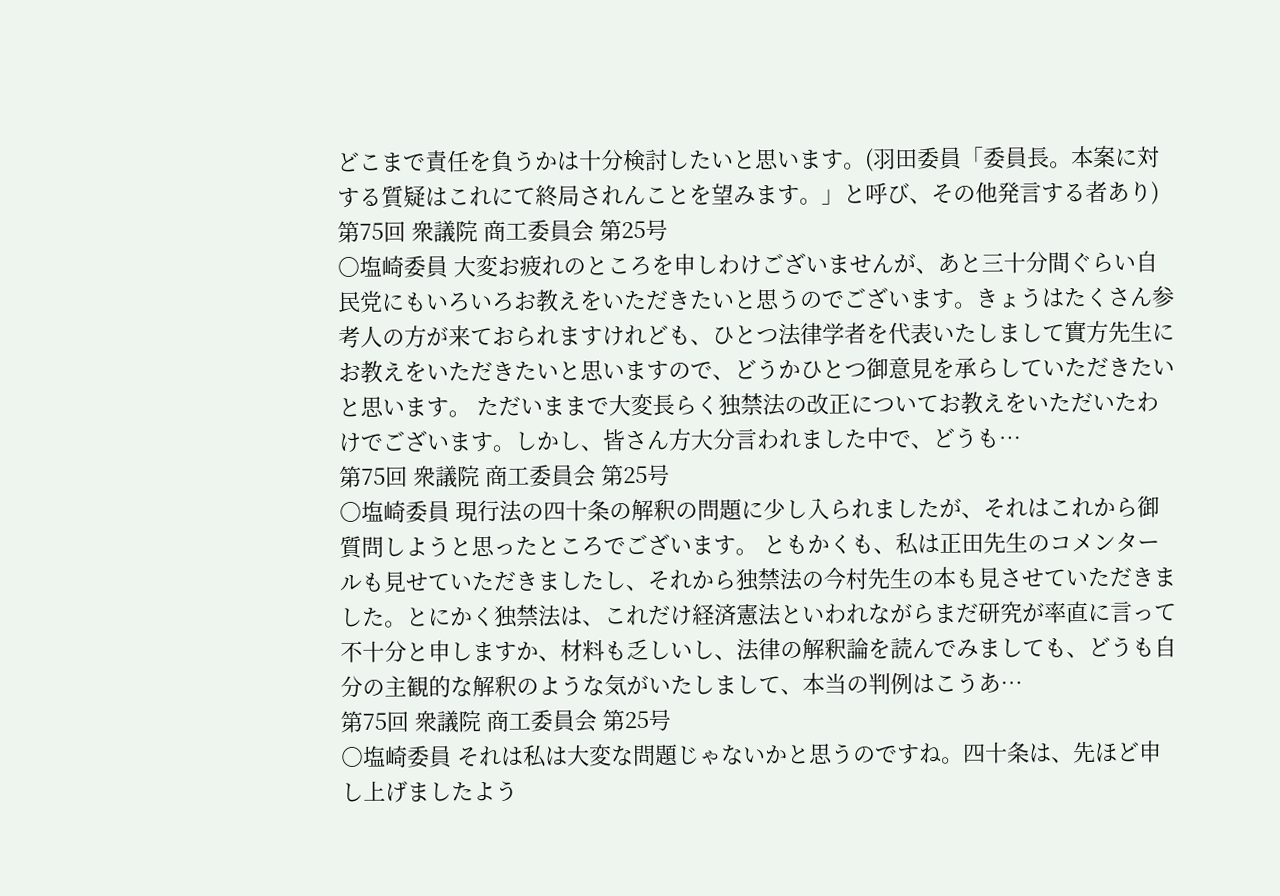どこまで責任を負うかは十分検討したいと思います。(羽田委員「委員長。本案に対する質疑はこれにて終局されんことを望みます。」と呼び、その他発言する者あり)
第75回 衆議院 商工委員会 第25号
○塩崎委員 大変お疲れのところを申しわけございませんが、あと三十分間ぐらい自民党にもいろいろお教えをいただきたいと思うのでございます。きょうはたくさん参考人の方が来ておられますけれども、ひとつ法律学者を代表いたしまして實方先生にお教えをいただきたいと思いますので、どうかひとつ御意見を承らしていただきたいと思います。 ただいままで大変長らく独禁法の改正についてお教えをいただいたわけでございます。しかし、皆さん方大分言われました中で、どうも…
第75回 衆議院 商工委員会 第25号
○塩崎委員 現行法の四十条の解釈の問題に少し入られましたが、それはこれから御質問しようと思ったところでございます。 ともかくも、私は正田先生のコメンタールも見せていただきましたし、それから独禁法の今村先生の本も見させていただきました。とにかく独禁法は、これだけ経済憲法といわれながらまだ研究が率直に言って不十分と申しますか、材料も乏しいし、法律の解釈論を読んでみましても、どうも自分の主観的な解釈のような気がいたしまして、本当の判例はこうあ…
第75回 衆議院 商工委員会 第25号
○塩崎委員 それは私は大変な問題じゃないかと思うのですね。四十条は、先ほど申し上げましたよう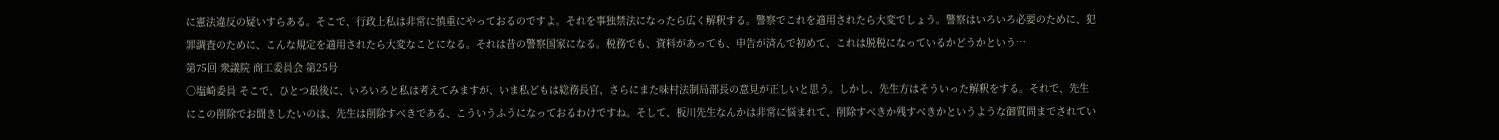に憲法違反の疑いすらある。そこで、行政上私は非常に慎重にやっておるのですよ。それを事独禁法になったら広く解釈する。警察でこれを適用されたら大変でしょう。警察はいろいろ必要のために、犯罪調査のために、こんな規定を適用されたら大変なことになる。それは昔の警察国家になる。税務でも、資料があっても、申告が済んで初めて、これは脱税になっているかどうかという…
第75回 衆議院 商工委員会 第25号
○塩崎委員 そこで、ひとつ最後に、いろいろと私は考えてみますが、いま私どもは総務長官、さらにまた味村法制局部長の意見が正しいと思う。しかし、先生方はそういった解釈をする。それで、先生にこの削除でお聞きしたいのは、先生は削除すべきである、こういうふうになっておるわけですね。そして、板川先生なんかは非常に悩まれて、削除すべきか残すべきかというような御質問までされてい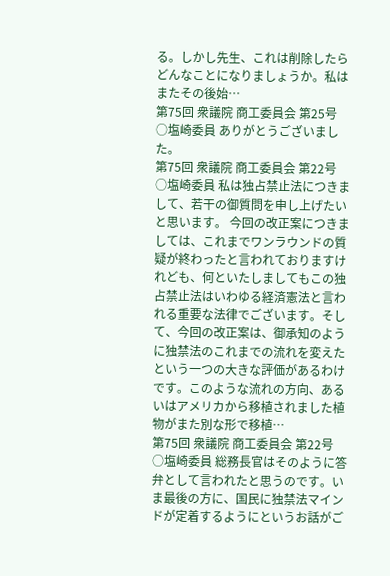る。しかし先生、これは削除したらどんなことになりましょうか。私はまたその後始…
第75回 衆議院 商工委員会 第25号
○塩崎委員 ありがとうございました。
第75回 衆議院 商工委員会 第22号
○塩崎委員 私は独占禁止法につきまして、若干の御質問を申し上げたいと思います。 今回の改正案につきましては、これまでワンラウンドの質疑が終わったと言われておりますけれども、何といたしましてもこの独占禁止法はいわゆる経済憲法と言われる重要な法律でございます。そして、今回の改正案は、御承知のように独禁法のこれまでの流れを変えたという一つの大きな評価があるわけです。このような流れの方向、あるいはアメリカから移植されました植物がまた別な形で移植…
第75回 衆議院 商工委員会 第22号
○塩崎委員 総務長官はそのように答弁として言われたと思うのです。いま最後の方に、国民に独禁法マインドが定着するようにというお話がご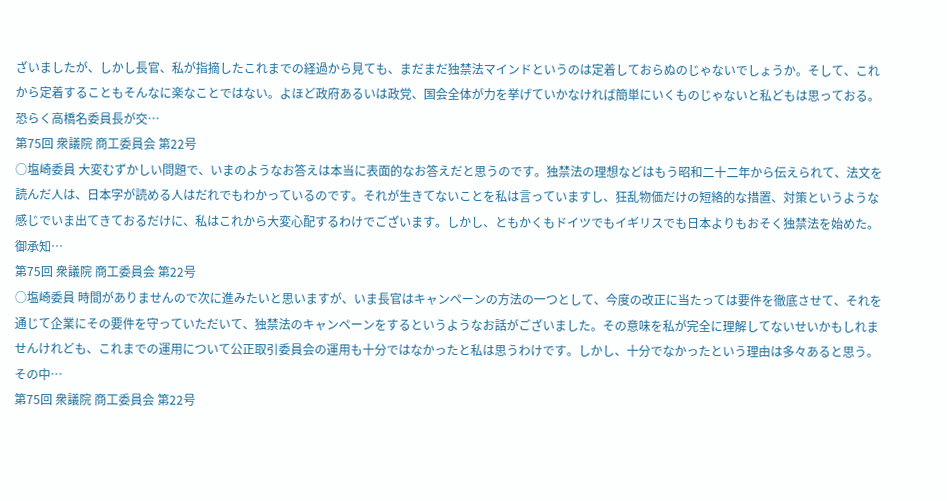ざいましたが、しかし長官、私が指摘したこれまでの経過から見ても、まだまだ独禁法マインドというのは定着しておらぬのじゃないでしょうか。そして、これから定着することもそんなに楽なことではない。よほど政府あるいは政党、国会全体が力を挙げていかなければ簡単にいくものじゃないと私どもは思っておる。恐らく高橋名委員長が交…
第75回 衆議院 商工委員会 第22号
○塩崎委員 大変むずかしい問題で、いまのようなお答えは本当に表面的なお答えだと思うのです。独禁法の理想などはもう昭和二十二年から伝えられて、法文を読んだ人は、日本字が読める人はだれでもわかっているのです。それが生きてないことを私は言っていますし、狂乱物価だけの短絡的な措置、対策というような感じでいま出てきておるだけに、私はこれから大変心配するわけでございます。しかし、ともかくもドイツでもイギリスでも日本よりもおそく独禁法を始めた。御承知…
第75回 衆議院 商工委員会 第22号
○塩崎委員 時間がありませんので次に進みたいと思いますが、いま長官はキャンペーンの方法の一つとして、今度の改正に当たっては要件を徹底させて、それを通じて企業にその要件を守っていただいて、独禁法のキャンペーンをするというようなお話がございました。その意味を私が完全に理解してないせいかもしれませんけれども、これまでの運用について公正取引委員会の運用も十分ではなかったと私は思うわけです。しかし、十分でなかったという理由は多々あると思う。その中…
第75回 衆議院 商工委員会 第22号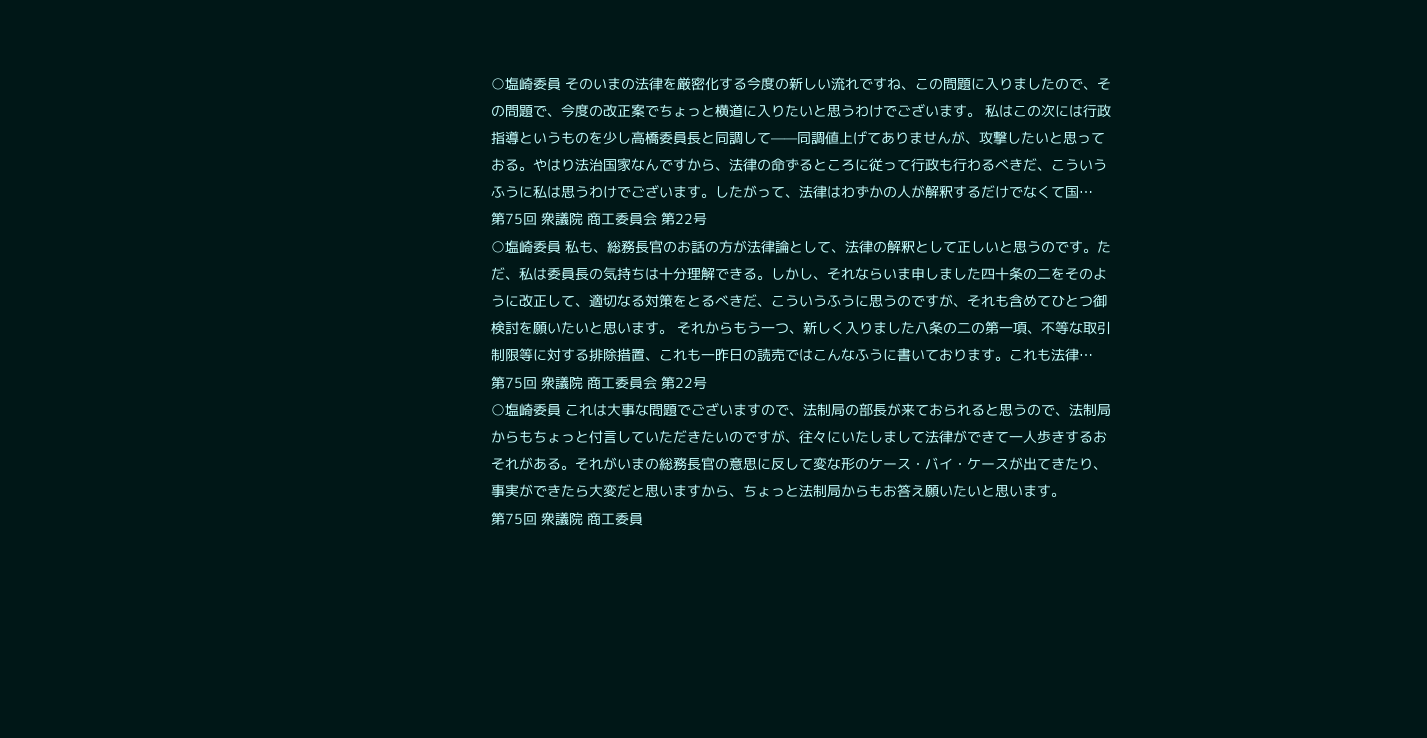○塩崎委員 そのいまの法律を厳密化する今度の新しい流れですね、この問題に入りましたので、その問題で、今度の改正案でちょっと横道に入りたいと思うわけでございます。 私はこの次には行政指導というものを少し高橋委員長と同調して——同調値上げてありませんが、攻撃したいと思っておる。やはり法治国家なんですから、法律の命ずるところに従って行政も行わるべきだ、こういうふうに私は思うわけでございます。したがって、法律はわずかの人が解釈するだけでなくて国…
第75回 衆議院 商工委員会 第22号
○塩崎委員 私も、総務長官のお話の方が法律論として、法律の解釈として正しいと思うのです。ただ、私は委員長の気持ちは十分理解できる。しかし、それならいま申しました四十条の二をそのように改正して、適切なる対策をとるべきだ、こういうふうに思うのですが、それも含めてひとつ御検討を願いたいと思います。 それからもう一つ、新しく入りました八条の二の第一項、不等な取引制限等に対する排除措置、これも一昨日の読売ではこんなふうに書いております。これも法律…
第75回 衆議院 商工委員会 第22号
○塩崎委員 これは大事な問題でございますので、法制局の部長が来ておられると思うので、法制局からもちょっと付言していただきたいのですが、往々にいたしまして法律ができて一人歩きするおそれがある。それがいまの総務長官の意思に反して変な形のケース・バイ・ケースが出てきたり、事実ができたら大変だと思いますから、ちょっと法制局からもお答え願いたいと思います。
第75回 衆議院 商工委員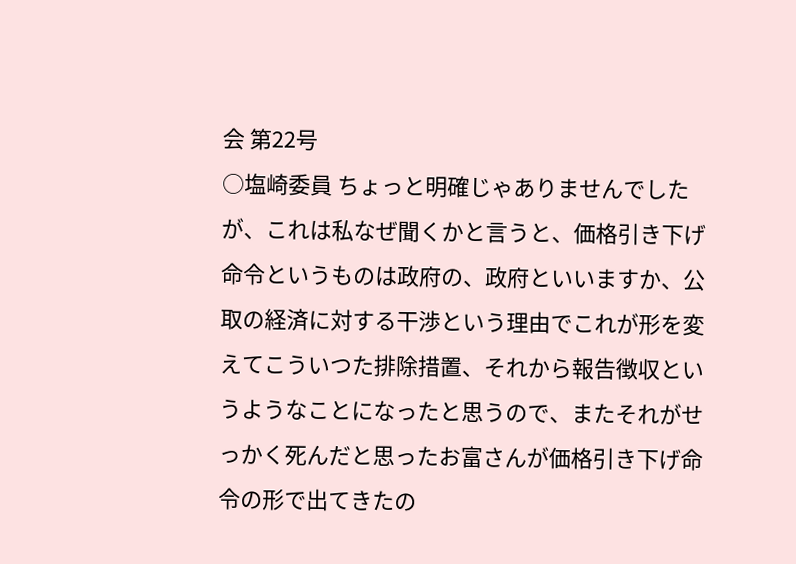会 第22号
○塩崎委員 ちょっと明確じゃありませんでしたが、これは私なぜ聞くかと言うと、価格引き下げ命令というものは政府の、政府といいますか、公取の経済に対する干渉という理由でこれが形を変えてこういつた排除措置、それから報告徴収というようなことになったと思うので、またそれがせっかく死んだと思ったお富さんが価格引き下げ命令の形で出てきたの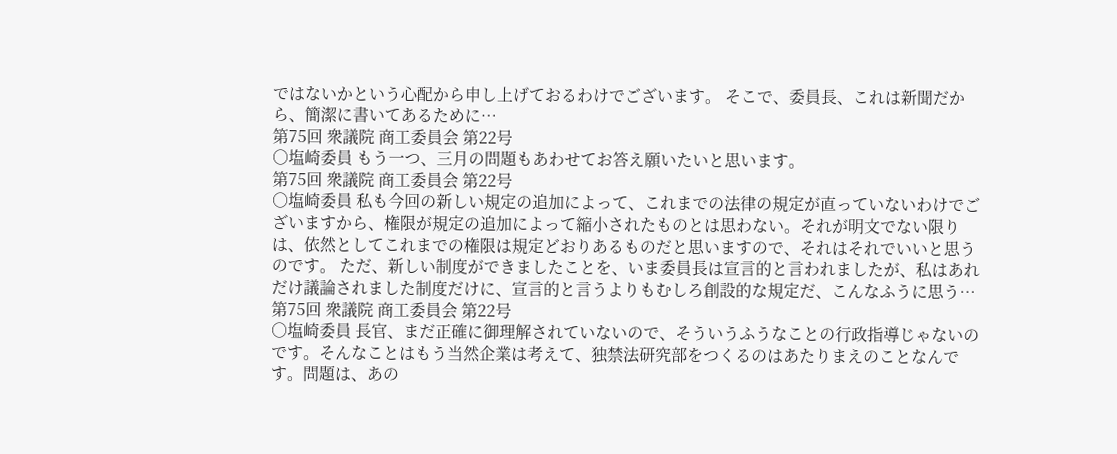ではないかという心配から申し上げておるわけでございます。 そこで、委員長、これは新聞だから、簡潔に書いてあるために…
第75回 衆議院 商工委員会 第22号
○塩崎委員 もう一つ、三月の問題もあわせてお答え願いたいと思います。
第75回 衆議院 商工委員会 第22号
○塩崎委員 私も今回の新しい規定の追加によって、これまでの法律の規定が直っていないわけでございますから、権限が規定の追加によって縮小されたものとは思わない。それが明文でない限りは、依然としてこれまでの権限は規定どおりあるものだと思いますので、それはそれでいいと思うのです。 ただ、新しい制度ができましたことを、いま委員長は宣言的と言われましたが、私はあれだけ議論されました制度だけに、宣言的と言うよりもむしろ創設的な規定だ、こんなふうに思う…
第75回 衆議院 商工委員会 第22号
○塩崎委員 長官、まだ正確に御理解されていないので、そういうふうなことの行政指導じゃないのです。そんなことはもう当然企業は考えて、独禁法研究部をつくるのはあたりまえのことなんです。問題は、あの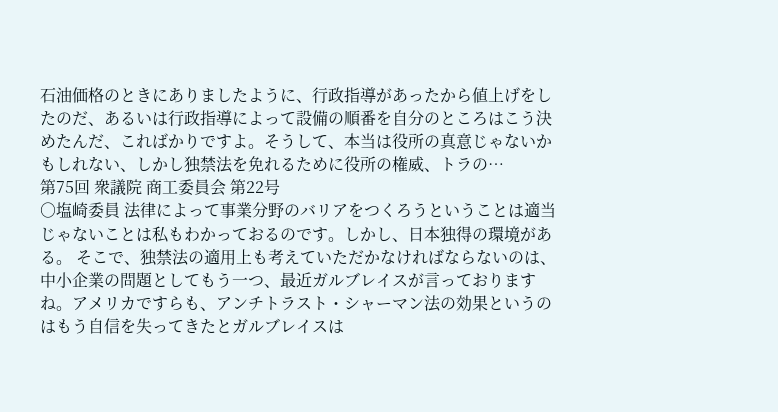石油価格のときにありましたように、行政指導があったから値上げをしたのだ、あるいは行政指導によって設備の順番を自分のところはこう決めたんだ、こればかりですよ。そうして、本当は役所の真意じゃないかもしれない、しかし独禁法を免れるために役所の権威、トラの…
第75回 衆議院 商工委員会 第22号
○塩崎委員 法律によって事業分野のバリアをつくろうということは適当じゃないことは私もわかっておるのです。しかし、日本独得の環境がある。 そこで、独禁法の適用上も考えていただかなければならないのは、中小企業の問題としてもう一つ、最近ガルブレイスが言っておりますね。アメリカですらも、アンチトラスト・シャーマン法の効果というのはもう自信を失ってきたとガルブレイスは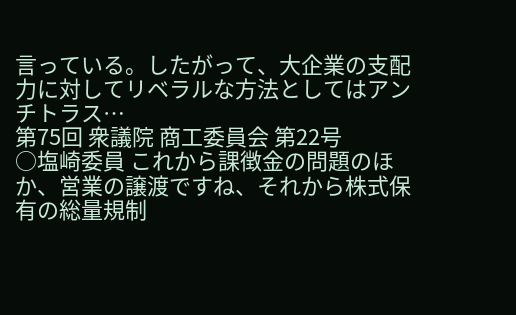言っている。したがって、大企業の支配力に対してリベラルな方法としてはアンチトラス…
第75回 衆議院 商工委員会 第22号
○塩崎委員 これから課徴金の問題のほか、営業の譲渡ですね、それから株式保有の総量規制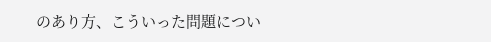のあり方、こういった問題につい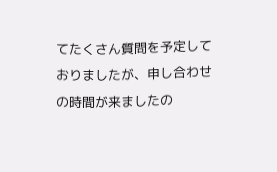てたくさん質問を予定しておりましたが、申し合わせの時間が来ましたの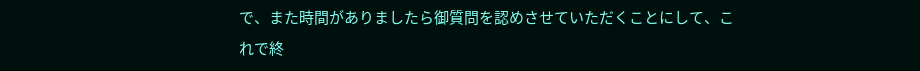で、また時間がありましたら御質問を認めさせていただくことにして、これで終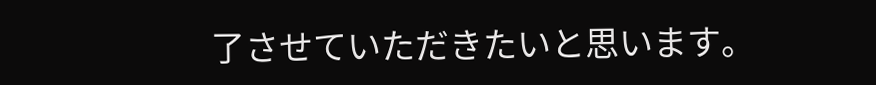了させていただきたいと思います。